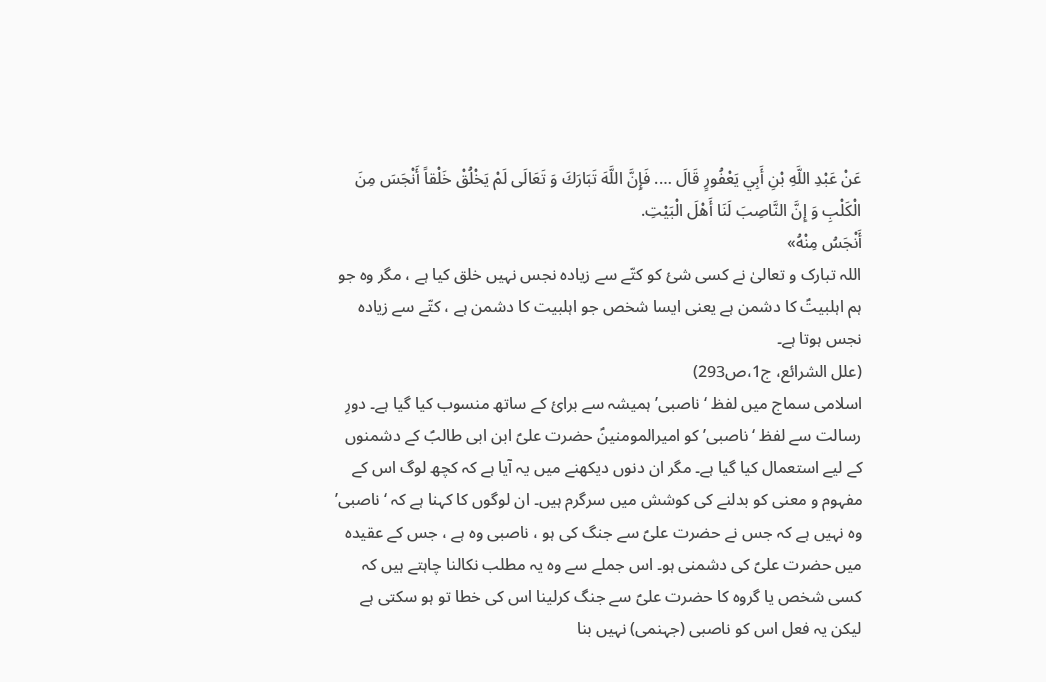عَنْ عَبْدِ اللَّهِ بْنِ أَبِي يَعْفُورٍ قَالَ …. فَإِنَّ اللَّهَ تَبَارَكَ وَ تَعَالَى لَمْ يَخْلُقْ خَلْقاً أَنْجَسَ مِنَ الْكَلْبِ وَ إِنَّ النَّاصِبَ لَنَا أَهْلَ الْبَيْتِ.
أَنْجَسُ مِنْهُ»
اللہ تبارک و تعالیٰ نے کسی شئ کو کتّے سے زیادہ نجس نہیں خلق کیا ہے ، مگر وہ جو ہم اہلبیتؑ کا دشمن ہے یعنی ایسا شخص جو اہلبیت کا دشمن ہے ، کتّے سے زیادہ نجس ہوتا ہے۔
(علل الشرائع، ج1،ص293)
اسلامی سماج میں لفظ ‘ناصبی’ ہمیشہ سے برائ کے ساتھ منسوب کیا گیا ہے۔ دورِ رسالت سے لفظ ‘ ناصبی’ کو امیرالمومنینؑ حضرت علیؑ ابن ابی طالبؑ کے دشمنوں کے لیے استعمال کیا گیا ہے۔ مگر ان دنوں دیکھنے میں یہ آیا ہے کہ کچھ لوگ اس کے مفہوم و معنی کو بدلنے کی کوشش میں سرگرم ہیں۔ ان لوگوں کا کہنا ہے کہ ‘ناصبی’ وہ نہیں ہے کہ جس نے حضرت علیؑ سے جنگ کی ہو ، ناصبی وہ ہے ، جس کے عقیدہ میں حضرت علیؑ کی دشمنی ہو۔ اس جملے سے وہ یہ مطلب نکالنا چاہتے ہیں کہ کسی شخص یا گروہ کا حضرت علیؑ سے جنگ کرلینا اس کی خطا تو ہو سکتی ہے لیکن یہ فعل اس کو ناصبی (جہنمی) نہیں بنا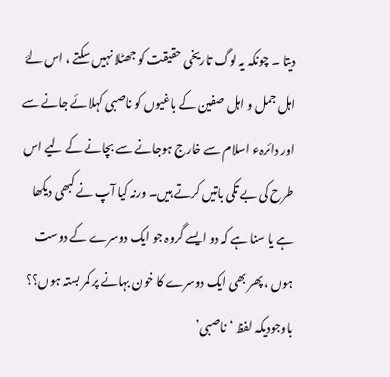دیتا ۔ چونکہ یہ لوگ تاریخی حقیقت کو جھٹلا نہیں سکتے ، اس لۓ اہل جمل و اہل صفین کے باغیوں کو ناصبی کہلائے جانے سے اور دائرہء اسلام سے خارج ہوجانے سے بچانے کے لیے اس طرح کی بے تکی باتیں کرتے ہیں۔ ورنہ کیا آپ نے کبھی دیکھا ہے یا سنا ہے کہ دو ایسے گروہ جو ایک دوسرے کے دوست ہوں ، پھر بھی ایک دوسرے کا خون بہانے پر کمر بستہ ہوں؟؟
باوجودیکہ لفظ ‘ناصبی’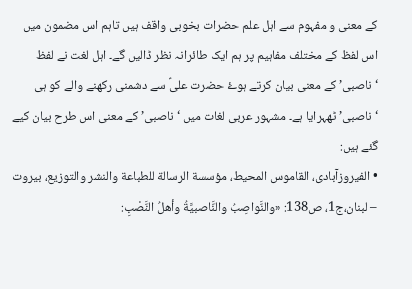کے معنی و مفہوم سے اہل علم حضرات بخوبی واقف ہیں تاہم اس مضمون میں اس لفظ کے مختلف مفاہیم پر ہم ایک طائرانہ نظر ڈالیں گے۔ اہل لغت نے لفظ ‘ناصبی’ کے معنی بیان کرتے ہوۓ حضرت علیؑ سے دشمنی رکھنے والے کو ہی ‘ناصبی’ ٹھہرایا ہے۔ مشہور عربی لغات میں ‘ناصبی’ کے معنی اس طرح بیان کیے گئے ہیں:
• الفيروزآبادى، القاموس المحيط، مؤسسة الرسالة للطباعة والنشر والتوزيع، بيروت – لبنان،ج1، ص138: «والنَّواصِبُ والنَّاصبيَّةُ وأهلُ النَّصْبِ: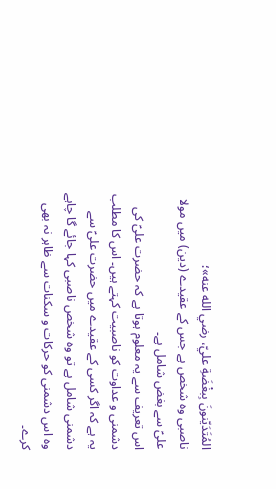المُتَدَيّنونَ بِبغْضَةِ عليّ، رضي الله عنه»؛
ناصبی وہ شخص ہے جس کے عقیدے (دین) میں مولا علیؑ سے بغض شامل ہے۔
اس تعریف سے یہ معلوم ہوتا ہے کہ حضرت علیؑ کی دشمنی و عداوت کو ناصبیت کہتے ہیں۔ اس کا مطلب یہ ہے کہ اگر کسی کے عقیدے میں حضرت علیؑ سے دشمنی شامل ہے تو وہ شخص ناصبی کہا جائے گا چاہے وہ اس دشمنی کو حرکات و سکنات سے ظاہر نہ بھی کرے۔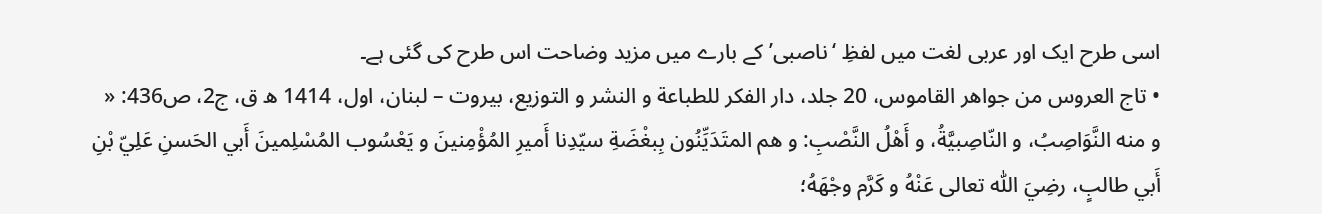اسی طرح ایک اور عربی لغت میں لفظِ ‘ناصبی’ کے بارے میں مزید وضاحت اس طرح کی گئی ہے۔
• تاج العروس من جواهر القاموس، 20 جلد، دار الفكر للطباعة و النشر و التوزيع، بيروت – لبنان، اول، 1414 ه ق، ج2، ص436: « و منه النَّوَاصِبُ، و النّاصِبيَّةُ، و أَهْلُ النَّصْبِ: و هم المتَدَيِّنُون بِبغْضَةِ سيّدِنا أَميرِ المُؤْمِنينَ و يَعْسُوب المُسْلِمينَ أَبي الحَسنِ عَلِيّ بْنِ أَبي طالبٍ، رضِيَ اللّٰه تعالى عَنْهُ و كَرَّم وجْهَهُ؛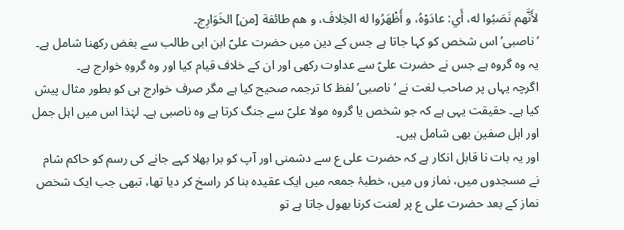لأَنَّهم نَصَبُوا له، أَي: عادَوْهُ، و أَظْهَرُوا له الخِلافَ، و هم طائفة [من] الخَوَارِج۔
‘ناصبی’ اس شخص کو کہا جاتا ہے جس کے دین میں حضرت علیؑ ابن ابی طالب سے بغض رکھنا شامل ہے۔ یہ وہ گروہ ہے جس نے حضرت علیؑ سے عداوت رکھی اور ان کے خلاف قیام کیا اور وہ گروہِ خوارج ہے۔
اگرچہ یہاں پر صاحب لغت نے ‘ناصبی’ لفظ کا ترجمہ صحیح کیا ہے مگر صرف خوارج ہی کو بطور مثال پیش کیا ہے۔ حقیقت یہی ہے کہ جو شخص یا گروہ مولا علیؑ سے جنگ کرتا ہے وہ ناصبی ہے۔ لہٰذا اس میں اہل جمل اور اہل صفین بھی شامل ہیں۔
اور یہ بات نا قابل انکار ہے کہ حضرت علی ع سے دشمنی اور آپ کو برا بھلا کہے جانے کی رسم کو حاکم شام نے مسجدوں میں، نماز وں میں، خطبۂ جمعہ میں ایک عقیدہ بنا کر راسخ کر دیا تھا، تبھی جب ایک شخص نماز کے بعد حضرت علی ع پر لعنت کرنا بھول جاتا ہے تو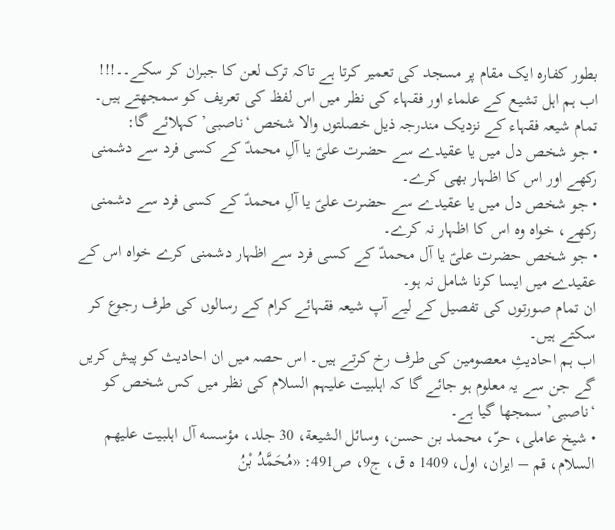بطور کفارہ ایک مقام پر مسجد کی تعمیر کرتا ہے تاکہ ترک لعن کا جبران کر سکے۔۔!!!
اب ہم اہل تشیع کے علماء اور فقہاء کی نظر میں اس لفظ کی تعریف کو سمجھتے ہیں۔ تمام شیعہ فقہاء کے نزدیک مندرجہ ذیل خصلتوں والا شخص ‘ناصبی’ کہلائے گا:
• جو شخص دل میں یا عقیدے سے حضرت علیؑ یا آلِ محمدؑ کے کسی فرد سے دشمنی رکھے اور اس کا اظہار بھی کرے۔
• جو شخص دل میں یا عقیدے سے حضرت علیؑ یا آلِ محمدؑ کے کسی فرد سے دشمنی رکھے، خواہ وہ اس کا اظہار نہ کرے۔
• جو شخص حضرت علیؑ یا آل محمدؑ کے کسی فرد سے اظہار دشمنی کرے خواہ اس کے عقیدے میں ایسا کرنا شامل نہ ہو۔
ان تمام صورتوں کی تفصیل کے لیے آپ شیعہ فقہائے کرام کے رسالوں کی طرف رجوع کر سکتے ہیں۔
اب ہم احادیثِ معصومین کی طرف رخ کرتے ہیں۔ اس حصہ میں ان احادیث کو پیش کریں گے جن سے یہ معلوم ہو جائے گا کہ اہلبیت علیہم السلام کی نظر میں کس شخص کو ‘ناصبی’ سمجھا گیا ہے۔
• شیخ عاملى، حرّ، محمد بن حسن، وسائل الشيعة، 30 جلد، مؤسسه آل اہلبيت عليهم السلام، قم – ايران، اول، 1409 ه ق، ج9، ص491: «مُحَمَّدُ بْنُ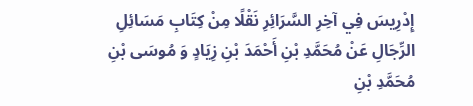إِدْرِيسَ فِي آخِرِ السَّرَائِرِ نَقْلًا مِنْ كِتَابِ مَسَائِلِ الرِّجَالِ عَنْ مُحَمَّدِ بْنِ أَحْمَدَ بْنِ زِيَادٍ وَ مُوسَى بْنِ مُحَمَّدِ بْنِ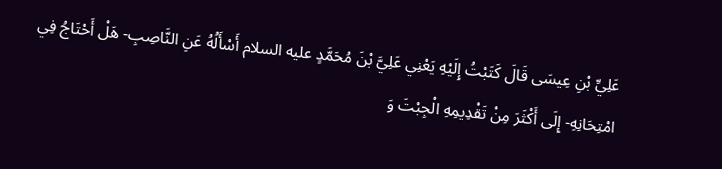عَلِيِّ بْنِ عِيسَى قَالَ كَتَبْتُ إِلَيْهِ يَعْنِي عَلِيَّ بْنَ مُحَمَّدٍ علیه السلام أَسْأَلُهُ عَنِ النَّاصِبِ- هَلْ أَحْتَاجُ فِي امْتِحَانِهِ- إِلَى أَكْثَرَ مِنْ تَقْدِيمِهِ الْجِبْتَ وَ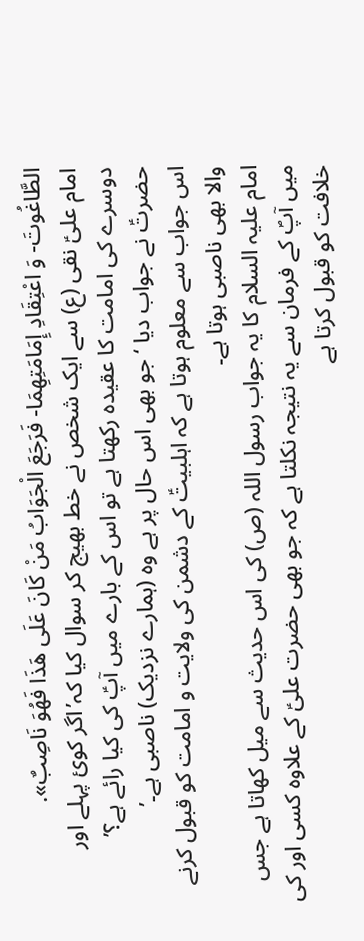الطَّاغُوتَ- وَ اعْتِقَادِ إِمَامَتِهِمَا- فَرَجَعَ الْجَوَابُ مَنْ كَانَ عَلَى هَذَا فَهُوَ نَاصِبٌ».
امام علیؑ نقی (ع) سے ایک شخص نے خط بھیج کر سوال کیا کہ’اگر کوئ پہلے اور دوسرے کی امامت کا عقیدہ رکھتا ہے تو اس کے بارے میں آپؑ کی کیا رائے ہے؟’
حضرتؑ نے جواب دیا ‘جو بھی اس حال پر ہے وہ (ہمارے نزدیک) ناصبی ہے۔’
اس جواب سے معلوم ہوتا ہے کہ اہلبیتؑ کے دشمن کی ولایت و امامت کو قبول کرنے والا بھی ناصبی ہوتا ہے۔
امام علیہ السلام کا یہ جواب رسول اللہ (ص) کی اس حدیث سے میل کھاتا ہے جس میں آپؐ کے فرمان سے یہ نتیجہ نکلتا ہے کہ جو بھی حضرت علیؑ کے علاوہ کسی اور کی خلافت کو قبول کرتا ہے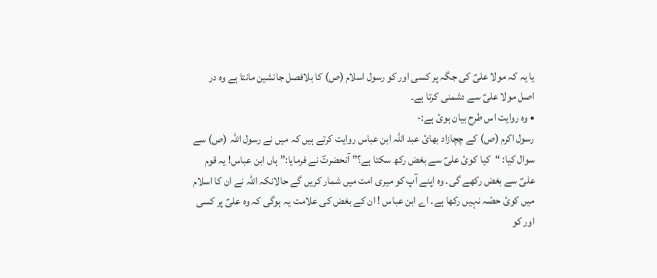یا یہ کہ مولا علیؑ کی جگہ پر کسی اور کو رسول اسلام (ص) کا بلافصل جانشین مانتا ہے وہ در اصل مولا علیؑ سے دشمنی کرتا ہے۔
• وہ روایت اس طرح بیان ہوئ ہے:-
رسول اکرم (ص) کے چچازاد بھائ عبد اللہ ابن عباس روایت کرتے ہیں کہ میں نے رسول اللہ (ص) سے سوال کیا: “کیا کوئ علیؑ سے بغض رکھ سکتا ہے؟” آنحضرتؐ نے فرمایا:” ہاں ابن عباس! یہ قوم علیؑ سے بغض رکھے گی۔ وہ اپنے آپ کو میری امت میں شمار کریں گے حالانکہ اللہ نے ان کا اسلام میں کوئ حصّہ نہیں رکھا ہے۔ اے ابن عباس ! ان کے بغض کی علامت یہ ہوگی کہ وہ علیؑ پر کسی اور کو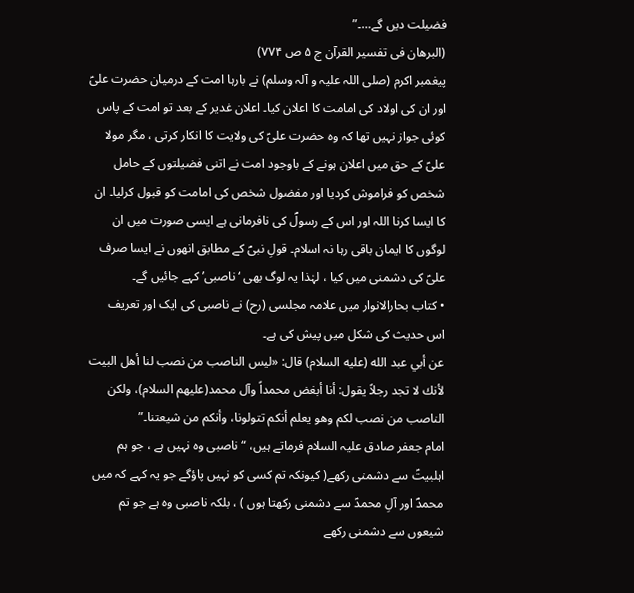فضیلت دیں گے…۔”
(البرھان فی تفسیر القرآن ج ۵ ص ٧٧۴)
پیغمبر اکرم (صلی اللہ علیہ و آلہ وسلم) نے بارہا امت کے درمیان حضرت علیؑ اور ان کی اولاد کی امامت کا اعلان کیا۔ اعلان غدیر کے بعد تو امت کے پاس کوئی جواز نہیں تھا کہ وہ حضرت علیؑ کی ولایت کا انکار کرتی ، مگر مولا علیؑ کے حق میں اعلان ہونے کے باوجود امت نے اتنی فضیلتوں کے حامل شخص کو فراموش کردیا اور مفضول شخص کی امامت کو قبول کرلیا۔ ان کا ایسا کرنا اللہ اور اس کے رسولؐ کی نافرمانی ہے ایسی صورت میں ان لوگوں کا ایمان باقی رہا نہ اسلام۔ قولِ نبیؐ کے مطابق انھوں نے ایسا صرف علیؑ کی دشمنی میں کیا ، لہٰذا یہ لوگ بھی ‘ناصبی’ کہے جائیں گے۔
• کتاب بحارالانوار میں علامہ مجلسی (رح) نے ناصبی کی ایک اور تعریف اس حدیث کی شکل میں پیش کی ہے۔
عن أبي عبد الله (عليه السلام) قال: «ليس الناصب من نصب لنا أهل البيت لأنك لا تجد رجلاً يقول: أنا أبغض محمداً وآل محمد(عليهم السلام)، ولكن الناصب من نصب لكم وهو يعلم أنكم تتولونا، وأنكم من شيعتنا۔”
امام جعفر صادق علیہ السلام فرماتے ہیں، “ناصبی وہ نہیں ہے ، جو ہم اہلبیتؑ سے دشمنی رکھے( کیونکہ تم کسی کو نہیں پاؤگے جو یہ کہے کہ میں محمدؐ اور آلِ محمدؑ سے دشمنی رکھتا ہوں ) ، بلکہ ناصبی وہ ہے جو تم شیعوں سے دشمنی رکھے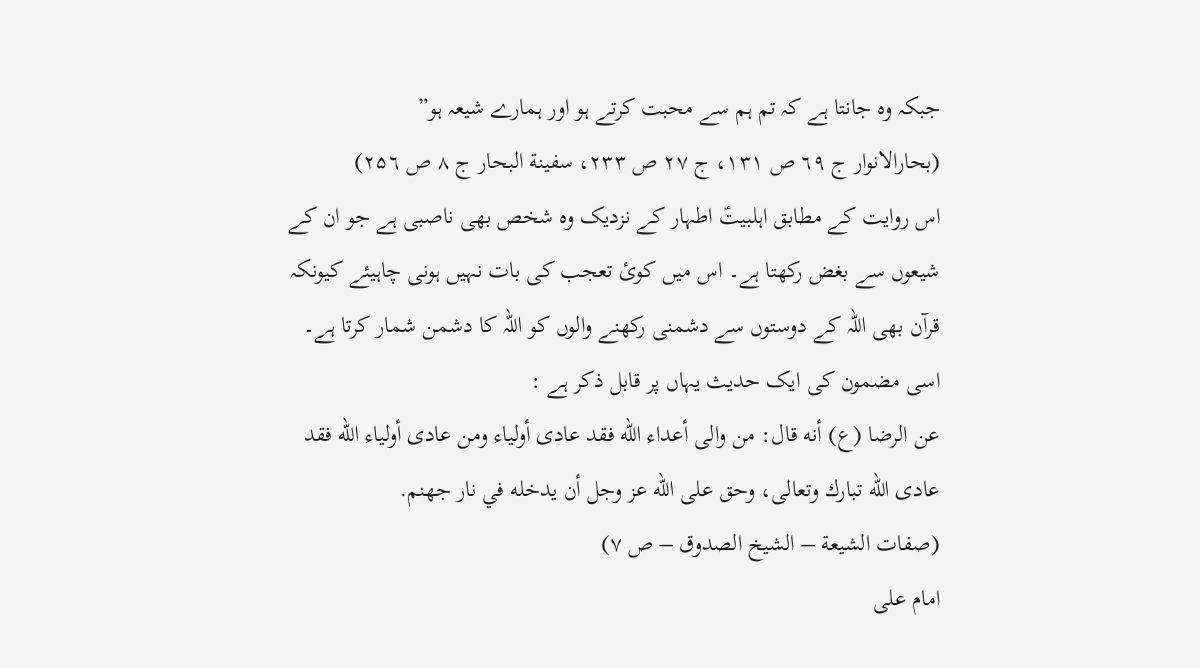جبکہ وہ جانتا ہے کہ تم ہم سے محبت کرتے ہو اور ہمارے شیعہ ہو”
(بحارالانوار ج ٦٩ ص ١٣١، ج ٢٧ ص ٢٣٣، سفینة البحار ج ٨ ص ٢۵٦)
اس روایت کے مطابق اہلبیتؑ اطہار کے نزدیک وہ شخص بھی ناصبی ہے جو ان کے شیعوں سے بغض رکھتا ہے۔ اس میں کوئ تعجب کی بات نہیں ہونی چاہیئے کیونکہ قرآن بھی اللہ کے دوستوں سے دشمنی رکھنے والوں کو اللہ کا دشمن شمار کرتا ہے۔ اسی مضمون کی ایک حدیث یہاں پر قابل ذکر ہے :
عن الرضا (ع) أنه قال: من والى أعداء الله فقد عادى أولياء ومن عادى أولياء الله فقد عادى الله تبارك وتعالى، وحق على الله عز وجل أن يدخله في نار جهنم.
(صفات الشيعة – الشيخ الصدوق – ص ٧)
امام علی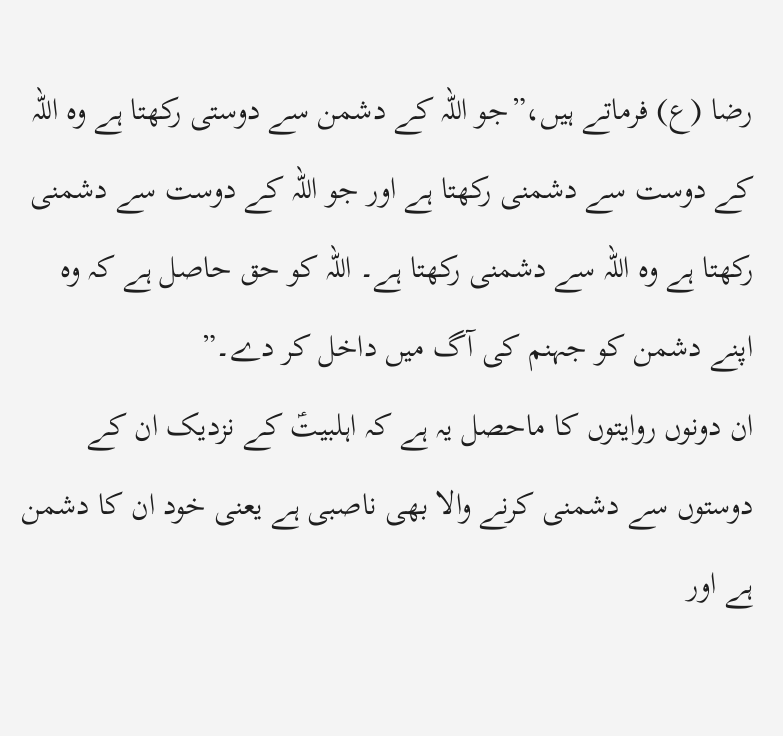رضا (ع) فرماتے ہیں،”جو اللہ کے دشمن سے دوستی رکھتا ہے وہ اللہ کے دوست سے دشمنی رکھتا ہے اور جو اللہ کے دوست سے دشمنی رکھتا ہے وہ اللہ سے دشمنی رکھتا ہے۔ اللہ کو حق حاصل ہے کہ وہ اپنے دشمن کو جہنم کی آگ میں داخل کر دے۔”
ان دونوں روایتوں کا ماحصل یہ ہے کہ اہلبیتؑ کے نزدیک ان کے دوستوں سے دشمنی کرنے والا بھی ناصبی ہے یعنی خود ان کا دشمن ہے اور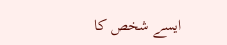ایسے شخص کا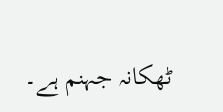ٹھکانہ جہنم ہے۔